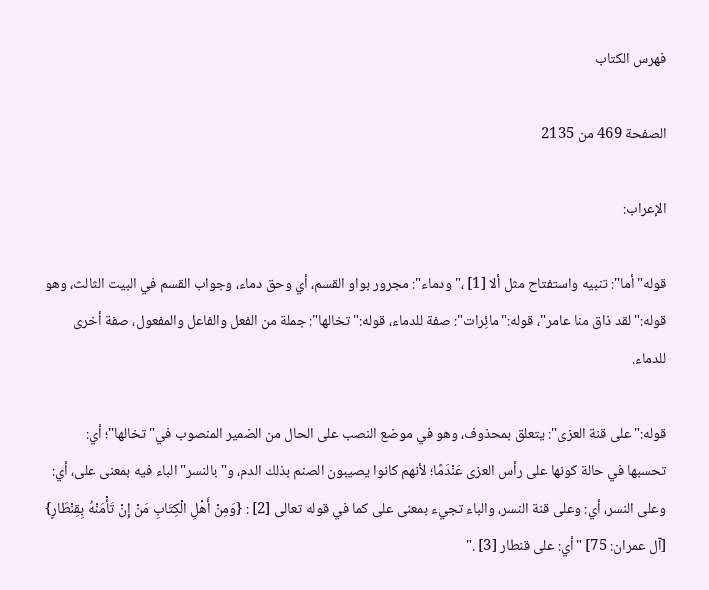فهرس الكتاب

الصفحة 469 من 2135

الإعراب:

قوله"أما": تنبيه واستفتاح مثل ألا [1] ،"ودماء": مجرور بواو القسم، أي وحق دماء، وجواب القسم في البيت الثالث، وهو قوله:"لقد ذاق منا عامر"، قوله:"مائِرات": صفة للدماء، قوله:"تخالها": جملة من الفعل والفاعل والمفعول، صفة أخرى للدماء.

قوله:"على قنة العزى": يتعلق بمحذوف، وهو في موضع النصب على الحال من الضمير المنصوب في"تخالها"؛ أي: تحسبها في حالة كونها على رأس العزى عَنْدَمًا؛ لأنهم كانوا يصيبون الصنم بذلك الدم، و"بالنسر"الباء فيه بمعنى على، أي: وعلى النسر، أي: وعلى قنة النسر، والباء تجيء بمعنى على كما في قوله تعالى [2] : {وَمِنْ أَهْلِ الْكِتَابِ مَنْ إِنْ تَأْمَنْهُ بِقِنْطَارٍ} [آل عمران: 75] "أي: على قنطار [3] ."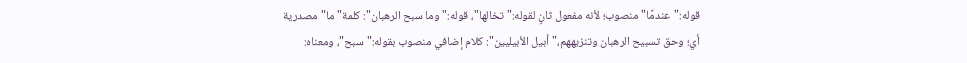قوله:"عندمًا"منصوب؛ لأنه مفعول ثانٍ لقوله:"تخالها"، قوله:"وما سبح الرهبان": كلمة"ما"مصدرية أي؛ وحق تسبيح الرهبان وتنزيههم،"أبيل الأبيليين": كلام إضافي منصوب بقوله:"سبح"، ومعناه: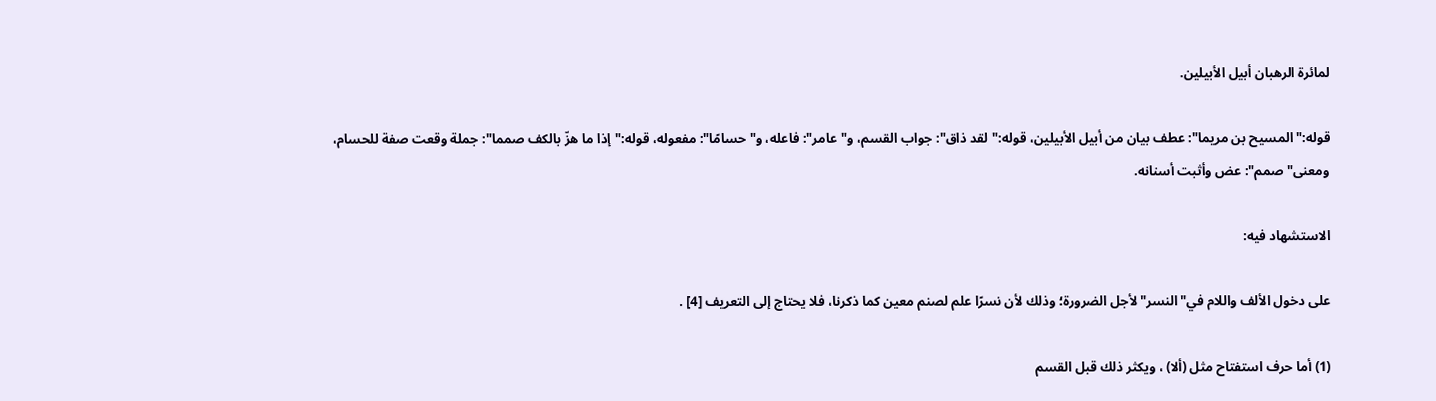لمائرة الرهبان أبيل الأبيلين.

قوله:"المسيح بن مريما": عطف بيان من أبيل الأبيلين، قوله:"لقد ذاق": جواب القسم، و"عامر": فاعله، و"حسامًا": مفعوله، قوله:"إذا ما هزّ بالكف صمما": جملة وقعت صفة للحسام، ومعنى"صمم": عض وأثبت أسنانه.

الاستشهاد فيه:

على دخول الألف واللام في"النسر"لأجل الضرورة؛ وذلك لأن نسرًا علم لصنم معين كما ذكرنا، فلا يحتاج إلى التعريف [4] .

(1) أما حرف استفتاح مثل (ألا) ، ويكثر ذلك قبل القسم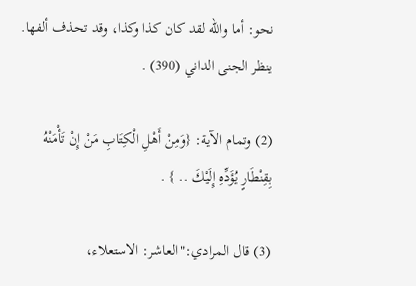نحو: أما والله لقد كان كذا وكذا، وقد تحذف ألفها. ينظر الجنى الداني (390) .

(2) وتمام الآية: {وَمِنْ أَهْلِ الْكِتَابِ مَنْ إِنْ تَأْمَنْهُ بِقِنْطَارٍ يُؤَدِّهِ إِلَيْكَ .. } .

(3) قال المرادي:"العاشر: الاستعلاء،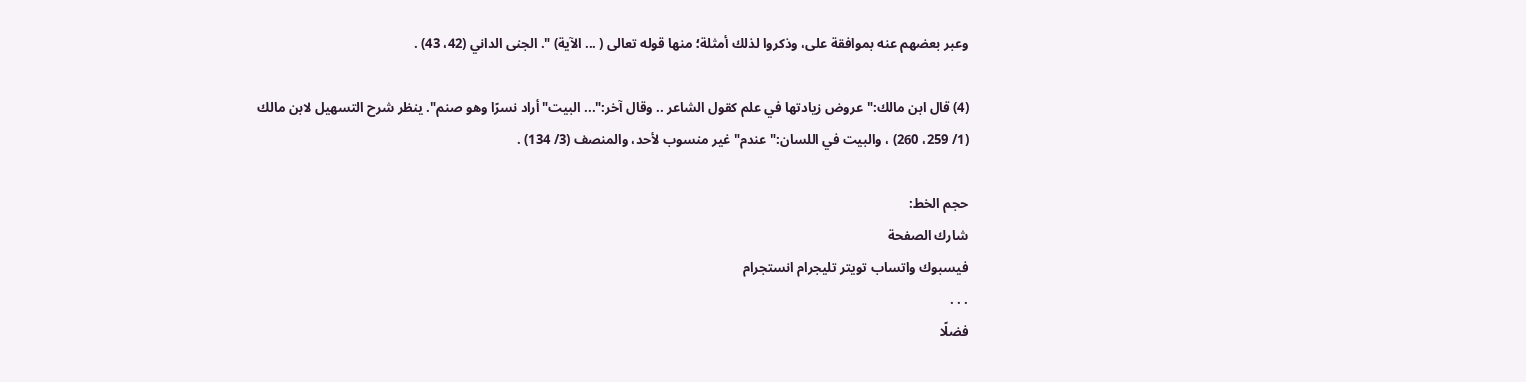وعبر بعضهم عنه بموافقة على، وذكروا لذلك أمثلة؛ منها قوله تعالى ( ... الآية) ". الجنى الداني (42، 43) .

(4) قال ابن مالك:"عروض زيادتها في علم كقول الشاعر .. وقال آخر:"... البيت"أراد نسرًا وهو صنم". ينظر شرح التسهيل لابن مالك (1/ 259، 260) ، والبيت في اللسان:"عندم"غير منسوب لأحد، والمنصف (3/ 134) .

حجم الخط:
شارك الصفحة
فيسبوك واتساب تويتر تليجرام انستجرام
. . .
فضلًا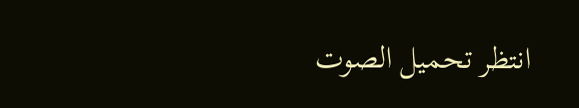انتظر تحميل الصوت